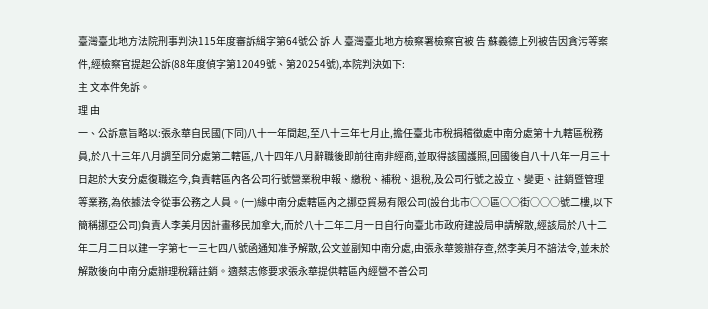臺灣臺北地方法院刑事判決115年度審訴緝字第64號公 訴 人 臺灣臺北地方檢察署檢察官被 告 蘇義德上列被告因貪污等案件,經檢察官提起公訴(88年度偵字第12049號、第20254號),本院判決如下:
主 文本件免訴。
理 由
一、公訴意旨略以:張永華自民國(下同)八十一年間起,至八十三年七月止,擔任臺北市稅捐稽徵處中南分處第十九轄區稅務員,於八十三年八月調至同分處第二轄區,八十四年八月辭職後即前往南非經商,並取得該國護照,回國後自八十八年一月三十日起於大安分處復職迄今,負責轄區內各公司行號營業稅申報、繳稅、補稅、退稅,及公司行號之設立、變更、註銷暨管理等業務,為依據法令從事公務之人員。(一)緣中南分處轄區內之挪亞貿易有限公司(設台北市○○區○○街○○○號二樓,以下簡稱挪亞公司)負責人李美月因計畫移民加拿大,而於八十二年二月一日自行向臺北市政府建設局申請解散,經該局於八十二年二月二日以建一字第七一三七四八號函通知准予解散,公文並副知中南分處,由張永華簽辦存查,然李美月不諳法令,並未於解散後向中南分處辦理稅籍註銷。適蔡志修要求張永華提供轄區內經營不善公司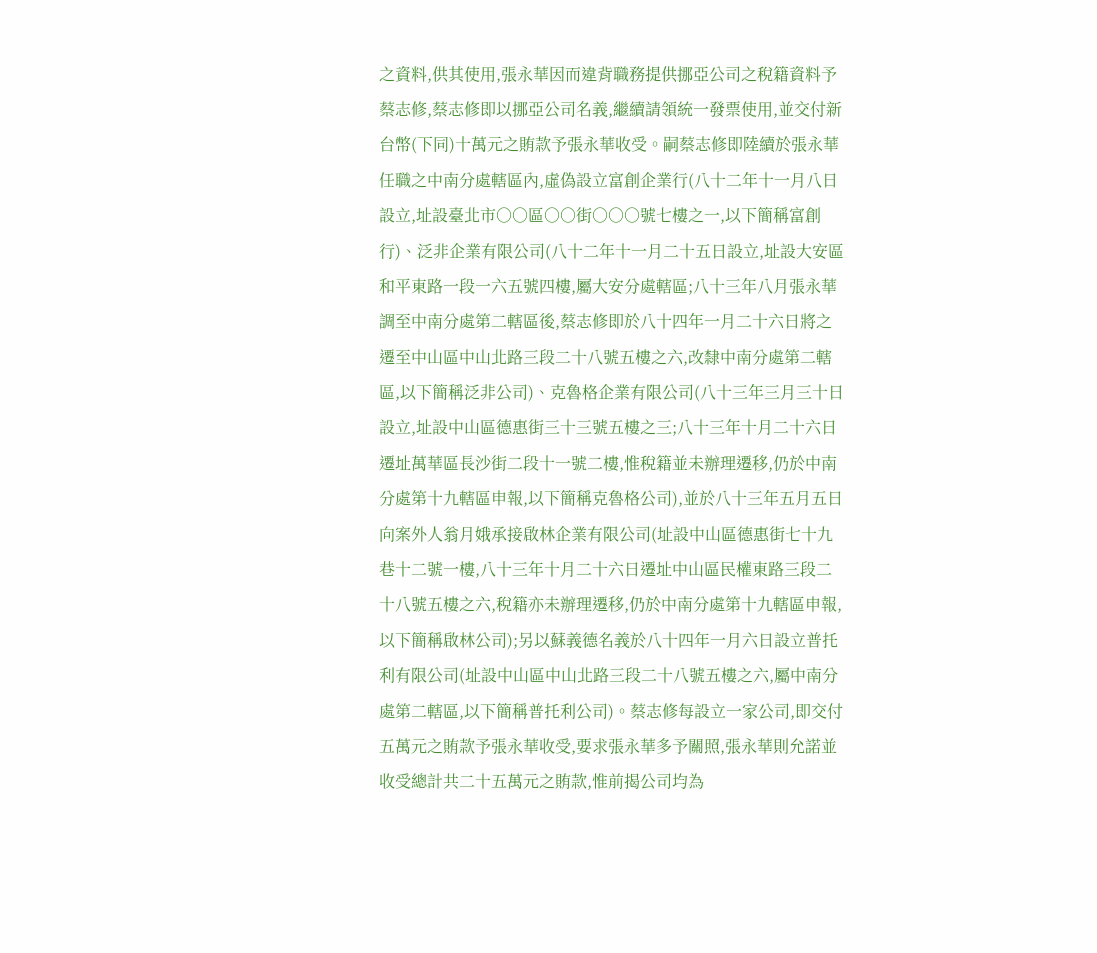之資料,供其使用,張永華因而違背職務提供挪亞公司之稅籍資料予蔡志修,蔡志修即以挪亞公司名義,繼續請領統一發票使用,並交付新台幣(下同)十萬元之賄款予張永華收受。嗣蔡志修即陸續於張永華任職之中南分處轄區內,虛偽設立富創企業行(八十二年十一月八日設立,址設臺北市○○區○○街○○○號七樓之一,以下簡稱富創行)、泛非企業有限公司(八十二年十一月二十五日設立,址設大安區和平東路一段一六五號四樓,屬大安分處轄區;八十三年八月張永華調至中南分處第二轄區後,蔡志修即於八十四年一月二十六日將之遷至中山區中山北路三段二十八號五樓之六,改隸中南分處第二轄區,以下簡稱泛非公司)、克魯格企業有限公司(八十三年三月三十日設立,址設中山區德惠街三十三號五樓之三;八十三年十月二十六日遷址萬華區長沙街二段十一號二樓,惟稅籍並未辦理遷移,仍於中南分處第十九轄區申報,以下簡稱克魯格公司),並於八十三年五月五日向案外人翁月娥承接啟林企業有限公司(址設中山區德惠街七十九巷十二號一樓,八十三年十月二十六日遷址中山區民權東路三段二十八號五樓之六,稅籍亦未辦理遷移,仍於中南分處第十九轄區申報,以下簡稱啟林公司);另以蘇義德名義於八十四年一月六日設立普托利有限公司(址設中山區中山北路三段二十八號五樓之六,屬中南分處第二轄區,以下簡稱普托利公司)。蔡志修每設立一家公司,即交付五萬元之賄款予張永華收受,要求張永華多予關照,張永華則允諾並收受總計共二十五萬元之賄款,惟前揭公司均為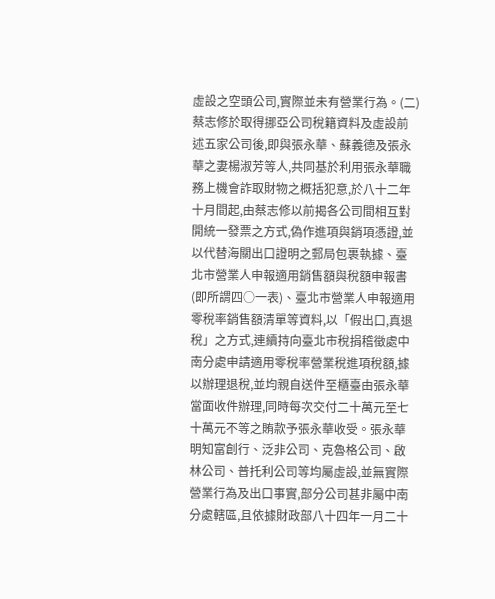虛設之空頭公司,實際並未有營業行為。(二)蔡志修於取得挪亞公司稅籍資料及虛設前述五家公司後,即與張永華、蘇義德及張永華之妻楊淑芳等人,共同基於利用張永華職務上機會詐取財物之概括犯意,於八十二年十月間起,由蔡志修以前揭各公司間相互對開統一發票之方式,偽作進項與銷項憑證,並以代替海關出口證明之郵局包裹執據、臺北市營業人申報適用銷售額與稅額申報書(即所謂四○一表)、臺北市營業人申報適用零稅率銷售額清單等資料,以「假出口,真退稅」之方式,連續持向臺北市稅捐稽徵處中南分處申請適用零稅率營業稅進項稅額,據以辦理退稅,並均親自送件至櫃臺由張永華當面收件辦理,同時每次交付二十萬元至七十萬元不等之賄款予張永華收受。張永華明知富創行、泛非公司、克魯格公司、啟林公司、普托利公司等均屬虛設,並無實際營業行為及出口事實,部分公司甚非屬中南分處轄區,且依據財政部八十四年一月二十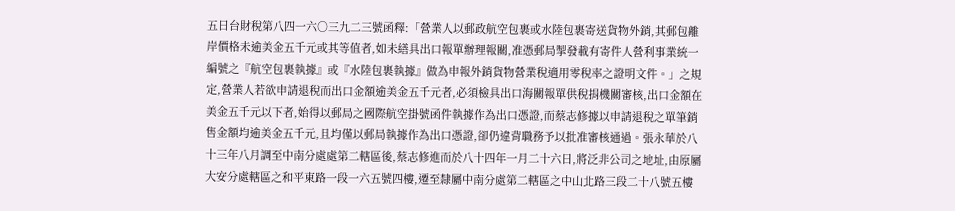五日台財稅第八四一六○三九二三號函釋:「營業人以郵政航空包裹或水陸包裹寄送貨物外銷,其郵包離岸價格未逾美金五千元或其等值者,如未繕具出口報單辦理報關,准憑郵局掣發載有寄件人營利事業統一編號之『航空包裹執據』或『水陸包裹執據』做為申報外銷貨物營業稅適用零稅率之證明文件。」之規定,營業人若欲申請退稅而出口金額逾美金五千元者,必須檢具出口海關報單供稅捐機關審核,出口金額在美金五千元以下者,始得以郵局之國際航空掛號函件執據作為出口憑證,而蔡志修據以申請退稅之單筆銷售金額均逾美金五千元,且均僅以郵局執據作為出口憑證,卻仍違背職務予以批准審核通過。張永華於八十三年八月調至中南分處處第二轄區後,蔡志修進而於八十四年一月二十六日,將泛非公司之地址,由原屬大安分處轄區之和平東路一段一六五號四樓,遷至隸屬中南分處第二轄區之中山北路三段二十八號五樓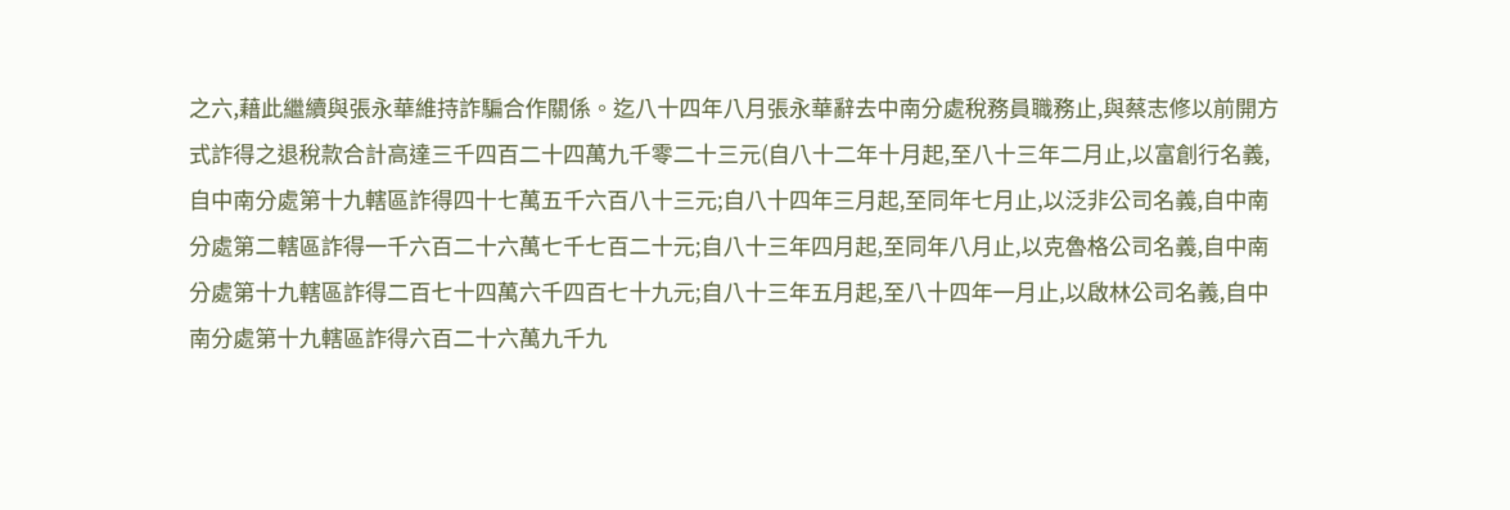之六,藉此繼續與張永華維持詐騙合作關係。迄八十四年八月張永華辭去中南分處稅務員職務止,與蔡志修以前開方式詐得之退稅款合計高達三千四百二十四萬九千零二十三元(自八十二年十月起,至八十三年二月止,以富創行名義,自中南分處第十九轄區詐得四十七萬五千六百八十三元;自八十四年三月起,至同年七月止,以泛非公司名義,自中南分處第二轄區詐得一千六百二十六萬七千七百二十元;自八十三年四月起,至同年八月止,以克魯格公司名義,自中南分處第十九轄區詐得二百七十四萬六千四百七十九元;自八十三年五月起,至八十四年一月止,以啟林公司名義,自中南分處第十九轄區詐得六百二十六萬九千九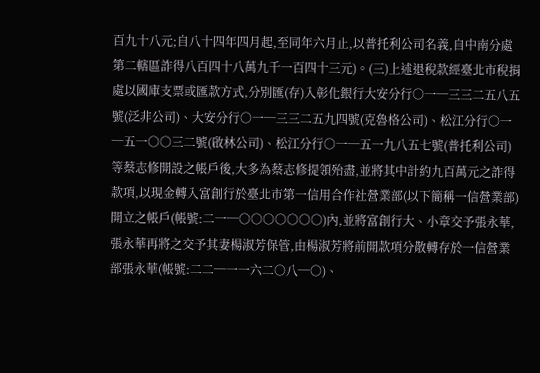百九十八元;自八十四年四月起,至同年六月止,以普托利公司名義,自中南分處第二轄區詐得八百四十八萬九千一百四十三元)。(三)上述退稅款經臺北市稅捐處以國庫支票或匯款方式,分別匯(存)入彰化銀行大安分行○一─三三二五八五號(泛非公司)、大安分行○一─三三二五九四號(克魯格公司)、松江分行○一─五一○○三二號(啟林公司)、松江分行○一─五一九八五七號(普托利公司)等蔡志修開設之帳戶後,大多為蔡志修提領殆盡,並將其中計約九百萬元之詐得款項,以現金轉入富創行於臺北市第一信用合作社營業部(以下簡稱一信營業部)開立之帳戶(帳號:二一─○○○○○○○)內,並將富創行大、小章交予張永華,張永華再將之交予其妻楊淑芳保管,由楊淑芳將前開款項分散轉存於一信營業部張永華(帳號:二二─一一六二○八─○)、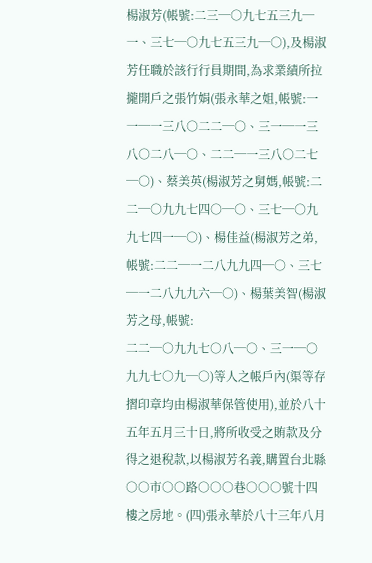楊淑芳(帳號:二三─○九七五三九─一、三七─○九七五三九─○),及楊淑芳任職於該行行員期間,為求業績所拉攏開戶之張竹娟(張永華之姐,帳號:一一─一三八○二二─○、三一─一三八○二八─○、二二─一三八○二七─○)、蔡美英(楊淑芳之舅媽,帳號:二二─○九九七四○─○、三七─○九九七四一─○)、楊佳益(楊淑芳之弟,帳號:二二─一二八九九四─○、三七─一二八九九六─○)、楊葉美智(楊淑芳之母,帳號:
二二─○九九七○八─○、三一─○九九七○九─○)等人之帳戶內(渠等存摺印章均由楊淑華保管使用),並於八十五年五月三十日,將所收受之賄款及分得之退稅款,以楊淑芳名義,購置台北縣○○市○○路○○○巷○○○號十四樓之房地。(四)張永華於八十三年八月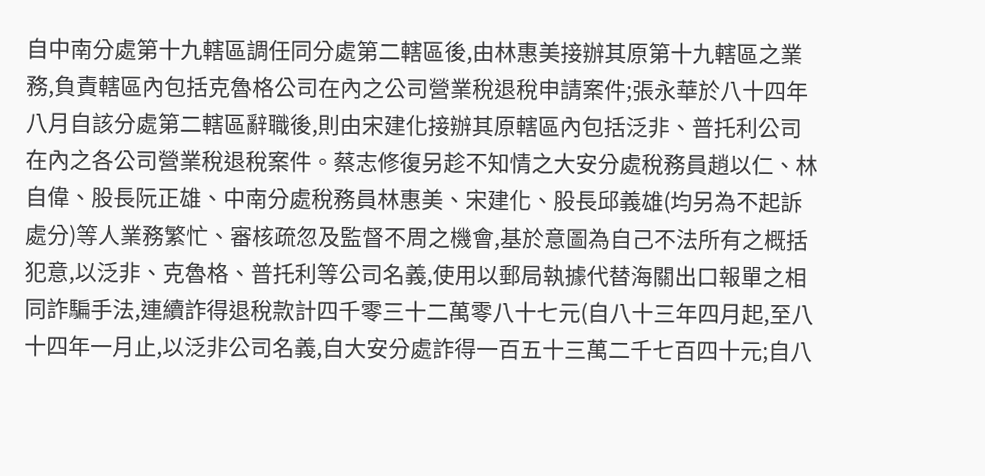自中南分處第十九轄區調任同分處第二轄區後,由林惠美接辦其原第十九轄區之業務,負責轄區內包括克魯格公司在內之公司營業稅退稅申請案件;張永華於八十四年八月自該分處第二轄區辭職後,則由宋建化接辦其原轄區內包括泛非、普托利公司在內之各公司營業稅退稅案件。蔡志修復另趁不知情之大安分處稅務員趙以仁、林自偉、股長阮正雄、中南分處稅務員林惠美、宋建化、股長邱義雄(均另為不起訴處分)等人業務繁忙、審核疏忽及監督不周之機會,基於意圖為自己不法所有之概括犯意,以泛非、克魯格、普托利等公司名義,使用以郵局執據代替海關出口報單之相同詐騙手法,連續詐得退稅款計四千零三十二萬零八十七元(自八十三年四月起,至八十四年一月止,以泛非公司名義,自大安分處詐得一百五十三萬二千七百四十元;自八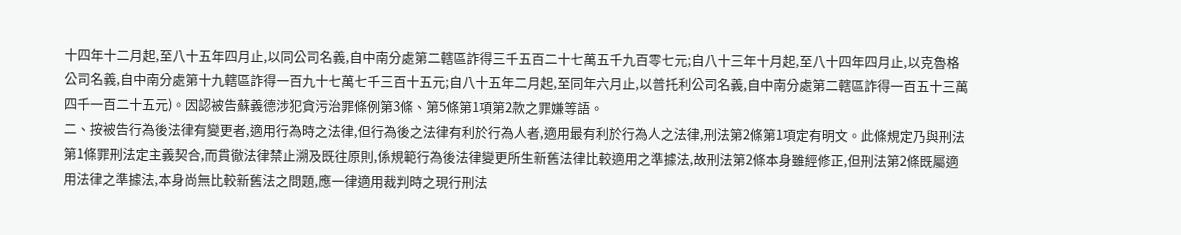十四年十二月起,至八十五年四月止,以同公司名義,自中南分處第二轄區詐得三千五百二十七萬五千九百零七元;自八十三年十月起,至八十四年四月止,以克魯格公司名義,自中南分處第十九轄區詐得一百九十七萬七千三百十五元;自八十五年二月起,至同年六月止,以普托利公司名義,自中南分處第二轄區詐得一百五十三萬四千一百二十五元)。因認被告蘇義德涉犯貪污治罪條例第3條、第5條第1項第2款之罪嫌等語。
二、按被告行為後法律有變更者,適用行為時之法律,但行為後之法律有利於行為人者,適用最有利於行為人之法律,刑法第2條第1項定有明文。此條規定乃與刑法第1條罪刑法定主義契合,而貫徹法律禁止溯及既往原則,係規範行為後法律變更所生新舊法律比較適用之準據法,故刑法第2條本身雖經修正,但刑法第2條既屬適用法律之準據法,本身尚無比較新舊法之問題,應一律適用裁判時之現行刑法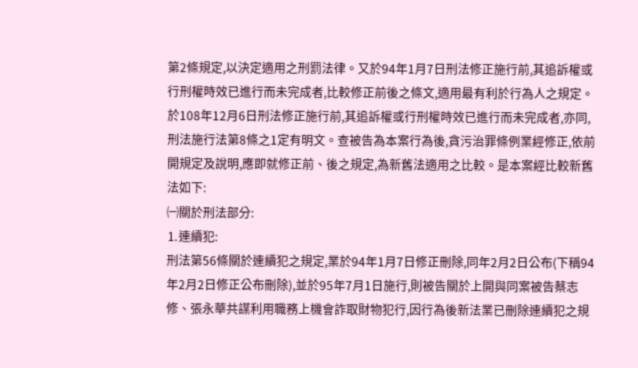第2條規定,以決定適用之刑罰法律。又於94年1月7日刑法修正施行前,其追訴權或行刑權時效已進行而未完成者,比較修正前後之條文,適用最有利於行為人之規定。於108年12月6日刑法修正施行前,其追訴權或行刑權時效已進行而未完成者,亦同,刑法施行法第8條之1定有明文。查被告為本案行為後,貪污治罪條例業經修正,依前開規定及說明,應即就修正前、後之規定,為新舊法適用之比較。是本案經比較新舊法如下:
㈠關於刑法部分:
⒈連續犯:
刑法第56條關於連續犯之規定,業於94年1月7日修正刪除,同年2月2日公布(下稱94年2月2日修正公布刪除),並於95年7月1日施行,則被告關於上開與同案被告蔡志修、張永華共謀利用職務上機會詐取財物犯行,因行為後新法業已刪除連續犯之規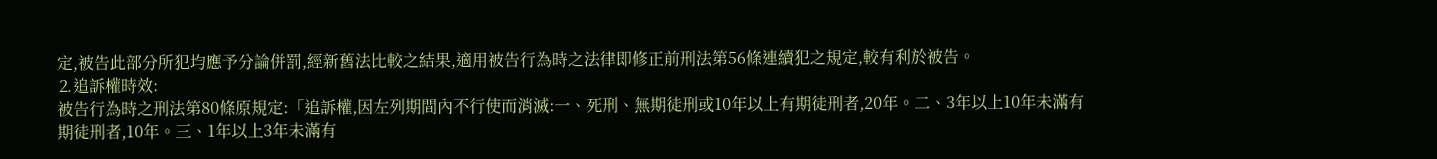定,被告此部分所犯均應予分論併罰,經新舊法比較之結果,適用被告行為時之法律即修正前刑法第56條連續犯之規定,較有利於被告。
⒉追訴權時效:
被告行為時之刑法第80條原規定:「追訴權,因左列期間內不行使而消滅:一、死刑、無期徒刑或10年以上有期徒刑者,20年。二、3年以上10年未滿有期徒刑者,10年。三、1年以上3年未滿有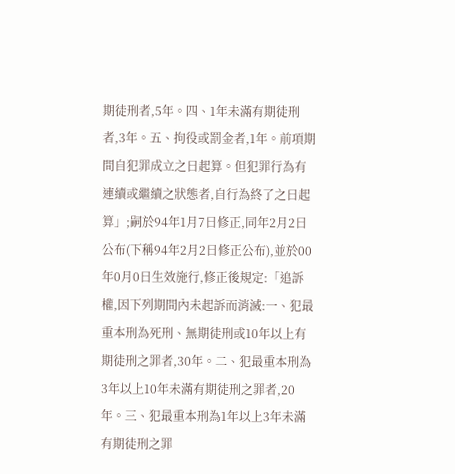期徒刑者,5年。四、1年未滿有期徒刑者,3年。五、拘役或罰金者,1年。前項期間自犯罪成立之日起算。但犯罪行為有連續或繼續之狀態者,自行為終了之日起算」;嗣於94年1月7日修正,同年2月2日公布(下稱94年2月2日修正公布),並於00年0月0日生效施行,修正後規定:「追訴權,因下列期間內未起訴而消滅:一、犯最重本刑為死刑、無期徒刑或10年以上有期徒刑之罪者,30年。二、犯最重本刑為3年以上10年未滿有期徒刑之罪者,20年。三、犯最重本刑為1年以上3年未滿有期徒刑之罪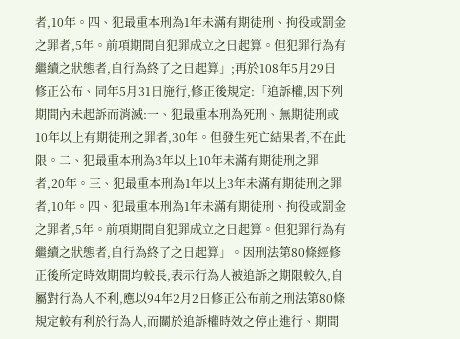者,10年。四、犯最重本刑為1年未滿有期徒刑、拘役或罰金之罪者,5年。前項期間自犯罪成立之日起算。但犯罪行為有繼續之狀態者,自行為終了之日起算」;再於108年5月29日修正公布、同年5月31日施行,修正後規定:「追訴權,因下列期間內未起訴而消滅:一、犯最重本刑為死刑、無期徒刑或10年以上有期徒刑之罪者,30年。但發生死亡結果者,不在此限。二、犯最重本刑為3年以上10年未滿有期徒刑之罪者,20年。三、犯最重本刑為1年以上3年未滿有期徒刑之罪者,10年。四、犯最重本刑為1年未滿有期徒刑、拘役或罰金之罪者,5年。前項期間自犯罪成立之日起算。但犯罪行為有繼續之狀態者,自行為終了之日起算」。因刑法第80條經修正後所定時效期間均較長,表示行為人被追訴之期限較久,自屬對行為人不利,應以94年2月2日修正公布前之刑法第80條規定較有利於行為人,而關於追訴權時效之停止進行、期間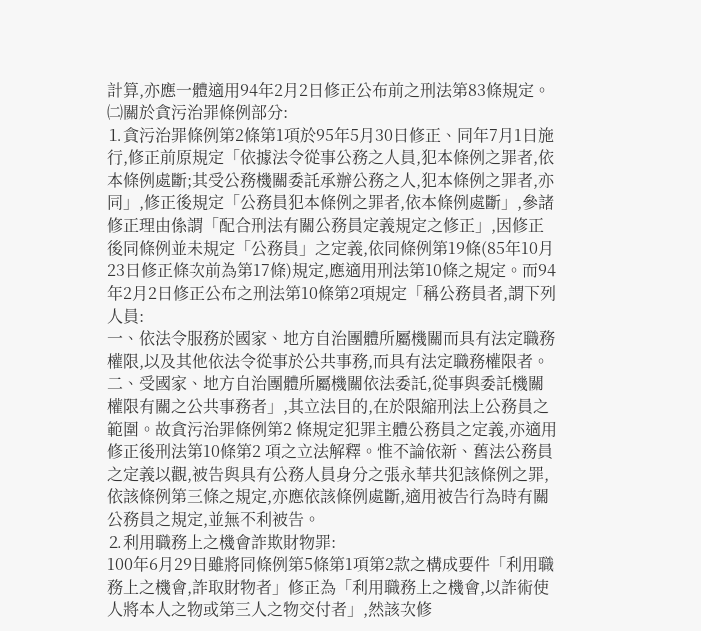計算,亦應一體適用94年2月2日修正公布前之刑法第83條規定。㈡關於貪污治罪條例部分:
⒈貪污治罪條例第2條第1項於95年5月30日修正、同年7月1日施
行,修正前原規定「依據法令從事公務之人員,犯本條例之罪者,依本條例處斷;其受公務機關委託承辦公務之人,犯本條例之罪者,亦同」,修正後規定「公務員犯本條例之罪者,依本條例處斷」,參諸修正理由係謂「配合刑法有關公務員定義規定之修正」,因修正後同條例並未規定「公務員」之定義,依同條例第19條(85年10月23日修正條次前為第17條)規定,應適用刑法第10條之規定。而94年2月2日修正公布之刑法第10條第2項規定「稱公務員者,謂下列人員:
一、依法令服務於國家、地方自治團體所屬機關而具有法定職務權限,以及其他依法令從事於公共事務,而具有法定職務權限者。二、受國家、地方自治團體所屬機關依法委託,從事與委託機關權限有關之公共事務者」,其立法目的,在於限縮刑法上公務員之範圍。故貪污治罪條例第2 條規定犯罪主體公務員之定義,亦適用修正後刑法第10條第2 項之立法解釋。惟不論依新、舊法公務員之定義以觀,被告與具有公務人員身分之張永華共犯該條例之罪,依該條例第三條之規定,亦應依該條例處斷,適用被告行為時有關公務員之規定,並無不利被告。
⒉利用職務上之機會詐欺財物罪:
100年6月29日雖將同條例第5條第1項第2款之構成要件「利用職務上之機會,詐取財物者」修正為「利用職務上之機會,以詐術使人將本人之物或第三人之物交付者」,然該次修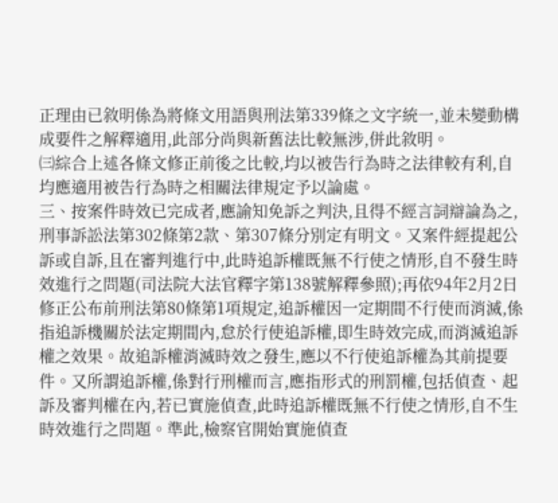正理由已敘明係為將條文用語與刑法第339條之文字統一,並未變動構成要件之解釋適用,此部分尚與新舊法比較無涉,併此敘明。
㈢綜合上述各條文修正前後之比較,均以被告行為時之法律較有利,自均應適用被告行為時之相關法律規定予以論處。
三、按案件時效已完成者,應諭知免訴之判決,且得不經言詞辯論為之,刑事訴訟法第302條第2款、第307條分別定有明文。又案件經提起公訴或自訴,且在審判進行中,此時追訴權既無不行使之情形,自不發生時效進行之問題(司法院大法官釋字第138號解釋參照);再依94年2月2日修正公布前刑法第80條第1項規定,追訴權因一定期間不行使而消滅,係指追訴機關於法定期間內,怠於行使追訴權,即生時效完成,而消滅追訴權之效果。故追訴權消滅時效之發生,應以不行使追訴權為其前提要件。又所謂追訴權,係對行刑權而言,應指形式的刑罰權,包括偵查、起訴及審判權在內,若已實施偵查,此時追訴權既無不行使之情形,自不生時效進行之問題。準此,檢察官開始實施偵查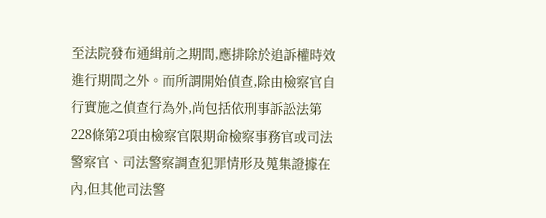至法院發布通緝前之期間,應排除於追訴權時效進行期間之外。而所謂開始偵查,除由檢察官自行實施之偵查行為外,尚包括依刑事訴訟法第228條第2項由檢察官限期命檢察事務官或司法警察官、司法警察調查犯罪情形及蒐集證據在內,但其他司法警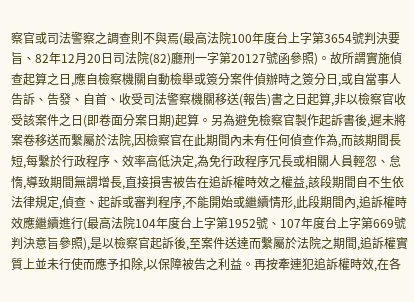察官或司法警察之調查則不與焉(最高法院100年度台上字第3654號判決要旨、82年12月20日司法院(82)廳刑一字第20127號函參照)。故所謂實施偵查起算之日,應自檢察機關自動檢舉或簽分案件偵辦時之簽分日,或自當事人告訴、告發、自首、收受司法警察機關移送(報告)書之日起算,非以檢察官收受該案件之日(即卷面分案日期)起算。另為避免檢察官製作起訴書後,遲未將案卷移送而繫屬於法院,因檢察官在此期間內未有任何偵查作為,而該期間長短,每繫於行政程序、效率高低決定,為免行政程序冗長或相關人員輕忽、怠惰,導致期間無謂增長,直接損害被告在追訴權時效之權益,該段期間自不生依法律規定,偵查、起訴或審判程序,不能開始或繼續情形,此段期間內,追訴權時效應繼續進行(最高法院104年度台上字第1952號、107年度台上字第669號判決意旨參照),是以檢察官起訴後,至案件送達而繫屬於法院之期間,追訴權實質上並未行使而應予扣除,以保障被告之利益。再按牽連犯追訴權時效,在各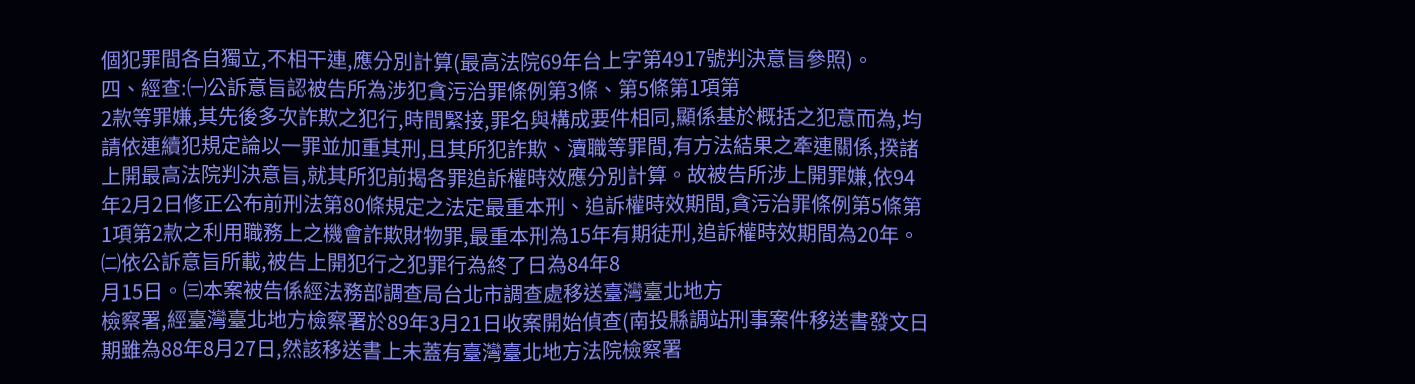個犯罪間各自獨立,不相干連,應分別計算(最高法院69年台上字第4917號判決意旨參照)。
四、經查:㈠公訴意旨認被告所為涉犯貪污治罪條例第3條、第5條第1項第
2款等罪嫌,其先後多次詐欺之犯行,時間緊接,罪名與構成要件相同,顯係基於概括之犯意而為,均請依連續犯規定論以一罪並加重其刑,且其所犯詐欺、瀆職等罪間,有方法結果之牽連關係,揆諸上開最高法院判決意旨,就其所犯前揭各罪追訴權時效應分別計算。故被告所涉上開罪嫌,依94年2月2日修正公布前刑法第80條規定之法定最重本刑、追訴權時效期間,貪污治罪條例第5條第1項第2款之利用職務上之機會詐欺財物罪,最重本刑為15年有期徒刑,追訴權時效期間為20年。
㈡依公訴意旨所載,被告上開犯行之犯罪行為終了日為84年8
月15日。㈢本案被告係經法務部調查局台北市調查處移送臺灣臺北地方
檢察署,經臺灣臺北地方檢察署於89年3月21日收案開始偵查(南投縣調站刑事案件移送書發文日期雖為88年8月27日,然該移送書上未蓋有臺灣臺北地方法院檢察署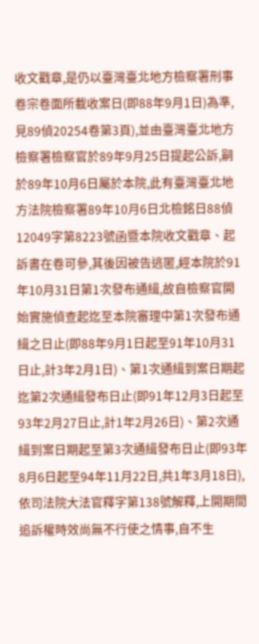收文戳章,是仍以臺灣臺北地方檢察署刑事卷宗卷面所載收案日(即88年9月1日)為準,見89偵20254卷第3頁),並由臺灣臺北地方檢察署檢察官於89年9月25日提起公訴,嗣於89年10月6日屬於本院,此有臺灣臺北地方法院檢察署89年10月6日北檢銘日88偵12049字第8223號函暨本院收文戳章、起訴書在卷可參,其後因被告逃匿,經本院於91年10月31日第1次發布通緝,故自檢察官開始實施偵查起迄至本院審理中第1次發布通緝之日止(即88年9月1日起至91年10月31日止,計3年2月1日)、第1次通緝到案日期起迄第2次通緝發布日止(即91年12月3日起至93年2月27日止,計1年2月26日)、第2次通緝到案日期起至第3次通緝發布日止(即93年8月6日起至94年11月22日,共1年3月18日),依司法院大法官釋字第138號解釋,上開期間追訴權時效尚無不行使之情事,自不生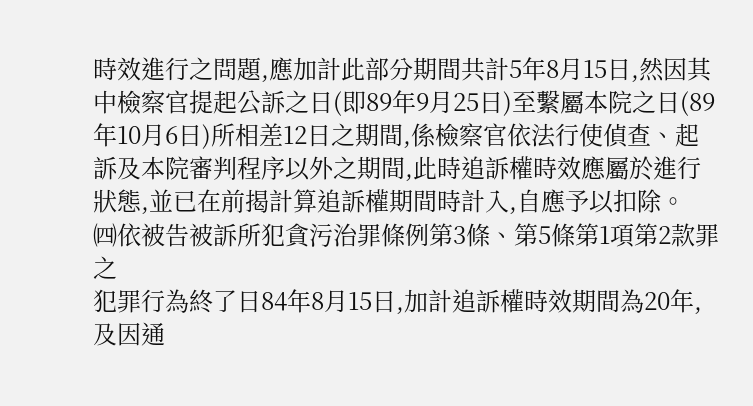時效進行之問題,應加計此部分期間共計5年8月15日,然因其中檢察官提起公訴之日(即89年9月25日)至繫屬本院之日(89年10月6日)所相差12日之期間,係檢察官依法行使偵查、起訴及本院審判程序以外之期間,此時追訴權時效應屬於進行狀態,並已在前揭計算追訴權期間時計入,自應予以扣除。
㈣依被告被訴所犯貪污治罪條例第3條、第5條第1項第2款罪之
犯罪行為終了日84年8月15日,加計追訴權時效期間為20年,及因通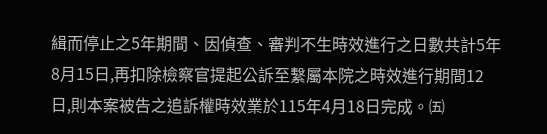緝而停止之5年期間、因偵查、審判不生時效進行之日數共計5年8月15日,再扣除檢察官提起公訴至繫屬本院之時效進行期間12日,則本案被告之追訴權時效業於115年4月18日完成。㈤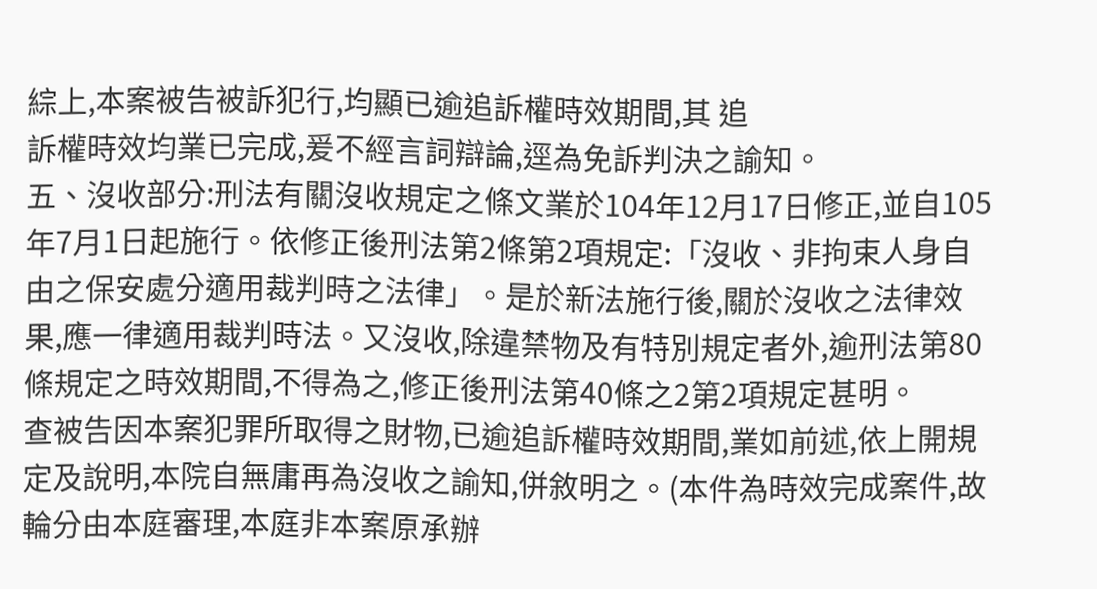綜上,本案被告被訴犯行,均顯已逾追訴權時效期間,其 追
訴權時效均業已完成,爰不經言詞辯論,逕為免訴判決之諭知。
五、沒收部分:刑法有關沒收規定之條文業於104年12月17日修正,並自105
年7月1日起施行。依修正後刑法第2條第2項規定:「沒收、非拘束人身自由之保安處分適用裁判時之法律」。是於新法施行後,關於沒收之法律效果,應一律適用裁判時法。又沒收,除違禁物及有特別規定者外,逾刑法第80條規定之時效期間,不得為之,修正後刑法第40條之2第2項規定甚明。
查被告因本案犯罪所取得之財物,已逾追訴權時效期間,業如前述,依上開規定及說明,本院自無庸再為沒收之諭知,併敘明之。(本件為時效完成案件,故輪分由本庭審理,本庭非本案原承辦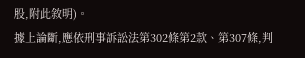股,附此敘明)。
據上論斷,應依刑事訴訟法第302條第2款、第307條,判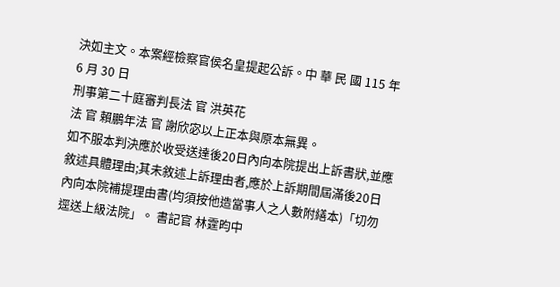決如主文。本案經檢察官侯名皇提起公訴。中 華 民 國 115 年 6 月 30 日
刑事第二十庭審判長法 官 洪英花
法 官 賴鵬年法 官 謝欣宓以上正本與原本無異。
如不服本判決應於收受送達後20日內向本院提出上訴書狀,並應敘述具體理由;其未敘述上訴理由者,應於上訴期間屆滿後20日內向本院補提理由書(均須按他造當事人之人數附繕本)「切勿逕送上級法院」。 書記官 林霆昀中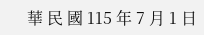華 民 國 115 年 7 月 1 日